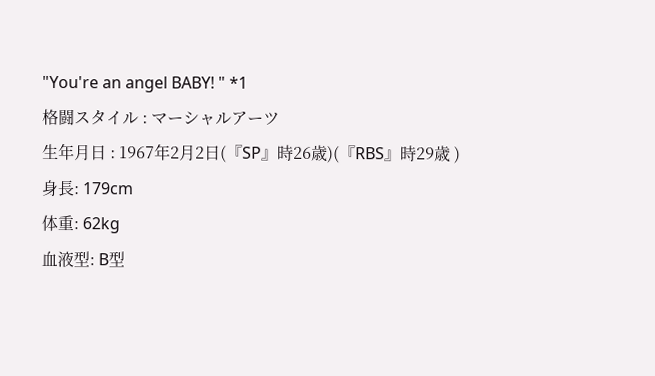"You're an angel BABY! " *1
格闘スタイル : マーシャルアーツ
生年月日 : 1967年2月2日(『SP』時26歳)(『RBS』時29歳 )
身長: 179cm
体重: 62kg
血液型: B型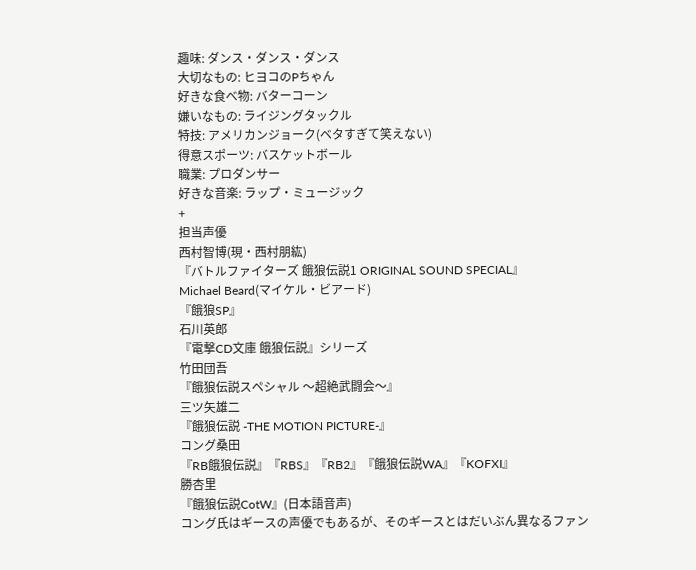趣味: ダンス・ダンス・ダンス
大切なもの: ヒヨコのPちゃん
好きな食べ物: バターコーン
嫌いなもの: ライジングタックル
特技: アメリカンジョーク(ベタすぎて笑えない)
得意スポーツ: バスケットボール
職業: プロダンサー
好きな音楽: ラップ・ミュージック
+
担当声優
西村智博(現・西村朋紘)
『バトルファイターズ 餓狼伝説1 ORIGINAL SOUND SPECIAL』
Michael Beard(マイケル・ビアード)
『餓狼SP』
石川英郎
『電撃CD文庫 餓狼伝説』シリーズ
竹田団吾
『餓狼伝説スペシャル 〜超絶武闘会〜』
三ツ矢雄二
『餓狼伝説 -THE MOTION PICTURE-』
コング桑田
『RB餓狼伝説』『RBS』『RB2』『餓狼伝説WA』『KOFXI』
勝杏里
『餓狼伝説CotW』(日本語音声)
コング氏はギースの声優でもあるが、そのギースとはだいぶん異なるファン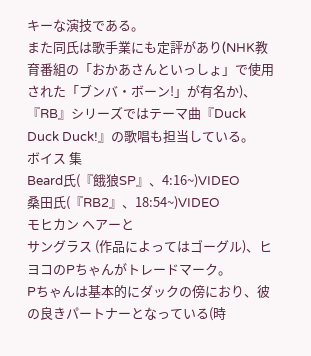キーな演技である。
また同氏は歌手業にも定評があり(NHK教育番組の「おかあさんといっしょ」で使用された「ブンバ・ボーン!」が有名か)、
『RB』シリーズではテーマ曲『Duck Duck Duck!』の歌唱も担当している。
ボイス 集
Beard氏(『餓狼SP』、4:16~)VIDEO
桑田氏(『RB2』、18:54~)VIDEO
モヒカン ヘアーと
サングラス (作品によってはゴーグル)、ヒヨコのPちゃんがトレードマーク。
Pちゃんは基本的にダックの傍におり、彼の良きパートナーとなっている(時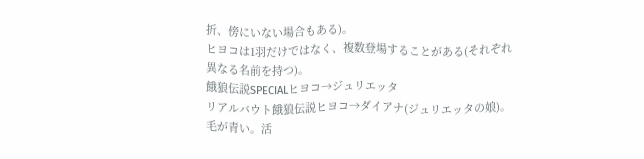折、傍にいない場合もある)。
ヒヨコは1羽だけではなく、複数登場することがある(それぞれ異なる名前を持つ)。
餓狼伝説SPECIALヒヨコ→ジュリエッタ
リアルバウト餓狼伝説ヒヨコ→ダイアナ(ジュリエッタの娘)。毛が青い。活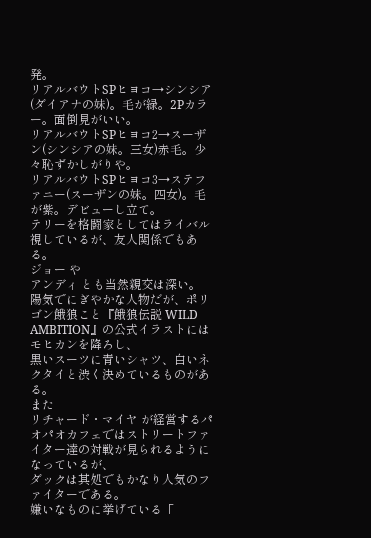発。
リアルバウトSPヒヨコ→シンシア(ダイアナの妹)。毛が緑。2Pカラー。面倒見がいい。
リアルバウトSPヒヨコ2→スーザン(シンシアの妹。三女)赤毛。少々恥ずかしがりや。
リアルバウトSPヒヨコ3→ステファニー(スーザンの妹。四女)。毛が紫。デビューし立て。
テリーを格闘家としてはライバル視しているが、友人関係でもある。
ジョー や
アンディ とも当然親交は深い。
陽気でにぎやかな人物だが、ポリゴン餓狼こと『餓狼伝説 WILD AMBITION』の公式イラストにはモヒカンを降ろし、
黒いスーツに青いシャツ、白いネクタイと渋く決めているものがある。
また
リチャード・マイヤ が経営するパオパオカフェではストリートファイター達の対戦が見られるようになっているが、
ダックは其処でもかなり人気のファイターである。
嫌いなものに挙げている「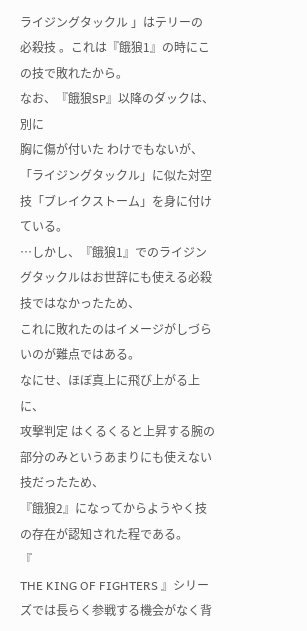ライジングタックル 」はテリーの
必殺技 。これは『餓狼1』の時にこの技で敗れたから。
なお、『餓狼SP』以降のダックは、別に
胸に傷が付いた わけでもないが、
「ライジングタックル」に似た対空技「ブレイクストーム」を身に付けている。
…しかし、『餓狼1』でのライジングタックルはお世辞にも使える必殺技ではなかったため、
これに敗れたのはイメージがしづらいのが難点ではある。
なにせ、ほぼ真上に飛び上がる上に、
攻撃判定 はくるくると上昇する腕の部分のみというあまりにも使えない技だったため、
『餓狼2』になってからようやく技の存在が認知された程である。
『
THE KING OF FIGHTERS 』シリーズでは長らく参戦する機会がなく背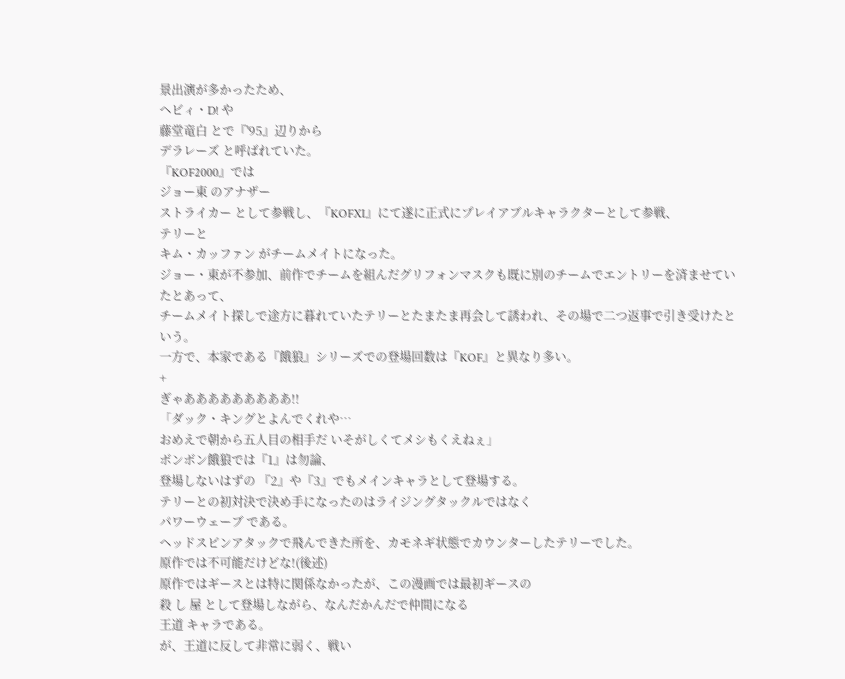景出演が多かったため、
ヘビィ・D! や
藤堂竜白 とで『'95』辺りから
デラレーズ と呼ばれていた。
『KOF2000』では
ジョー東 のアナザー
ストライカー として参戦し、『KOFXI』にて遂に正式にプレイアブルキャラクターとして参戦、
テリーと
キム・カッファン がチームメイトになった。
ジョー・東が不参加、前作でチームを組んだグリフォンマスクも既に別のチームでエントリーを済ませていたとあって、
チームメイト探しで途方に暮れていたテリーとたまたま再会して誘われ、その場で二つ返事で引き受けたという。
一方で、本家である『餓狼』シリーズでの登場回数は『KOF』と異なり多い。
+
ぎゃあああああああああ!!
「ダック・キングとよんでくれや…
おめえで朝から五人目の相手だ いそがしくてメシもくえねぇ」
ボンボン餓狼では『1』は勿論、
登場しないはずの 『2』や『3』でもメインキャラとして登場する。
テリーとの初対決で決め手になったのはライジングタックルではなく
パワーウェーブ である。
ヘッドスピンアタックで飛んできた所を、カモネギ状態でカウンターしたテリーでした。
原作では不可能だけどな!(後述)
原作ではギースとは特に関係なかったが、この漫画では最初ギースの
殺 し 屋 として登場しながら、なんだかんだで仲間になる
王道 キャラである。
が、王道に反して非常に弱く、戦い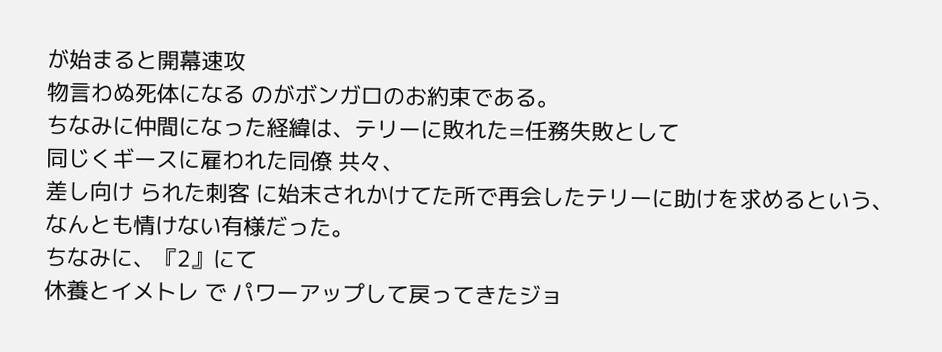が始まると開幕速攻
物言わぬ死体になる のがボンガロのお約束である。
ちなみに仲間になった経緯は、テリーに敗れた=任務失敗として
同じくギースに雇われた同僚 共々、
差し向け られた刺客 に始末されかけてた所で再会したテリーに助けを求めるという、なんとも情けない有様だった。
ちなみに、『2』にて
休養とイメトレ で パワーアップして戻ってきたジョ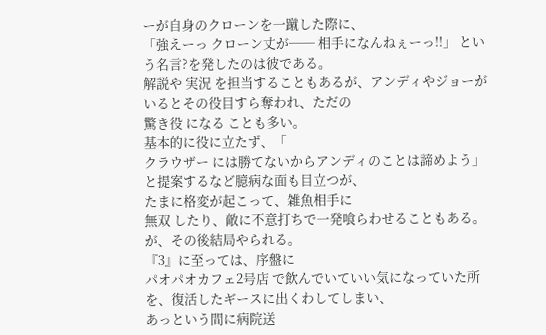ーが自身のクローンを一蹴した際に、
「強えーっ クローン丈が── 相手になんねぇーっ!!」 という名言?を発したのは彼である。
解説や 実況 を担当することもあるが、アンディやジョーがいるとその役目すら奪われ、ただの
驚き役 になる ことも多い。
基本的に役に立たず、「
クラウザー には勝てないからアンディのことは諦めよう」と提案するなど臆病な面も目立つが、
たまに格変が起こって、雑魚相手に
無双 したり、敵に不意打ちで一発喰らわせることもある。が、その後結局やられる。
『3』に至っては、序盤に
パオパオカフェ2号店 で飲んでいていい気になっていた所を、復活したギースに出くわしてしまい、
あっという間に病院送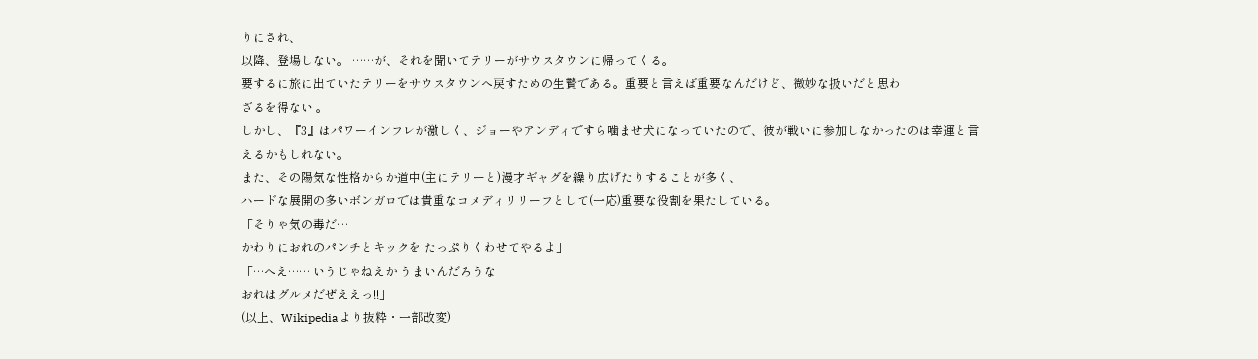りにされ、
以降、登場しない。 ……が、それを聞いてテリーがサウスタウンに帰ってくる。
要するに旅に出ていたテリーをサウスタウンへ戻すための生贄である。重要と言えば重要なんだけど、微妙な扱いだと思わ
ざるを得ない 。
しかし、『3』はパワーインフレが激しく、ジョーやアンディですら噛ませ犬になっていたので、彼が戦いに参加しなかったのは幸運と言えるかもしれない。
また、その陽気な性格からか道中(主にテリーと)漫才ギャグを繰り広げたりすることが多く、
ハードな展開の多いボンガロでは貴重なコメディリリーフとして(一応)重要な役割を果たしている。
「そりゃ気の毒だ…
かわりにおれのパンチとキックを たっぷりくわせてやるよ」
「…へえ…… いうじゃねえか うまいんだろうな
おれはグルメだぜええっ!!」
(以上、Wikipediaより抜粋・一部改変)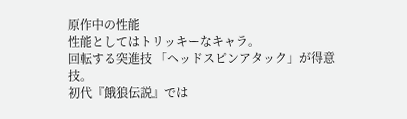原作中の性能
性能としてはトリッキーなキャラ。
回転する突進技 「ヘッドスピンアタック」が得意技。
初代『餓狼伝説』では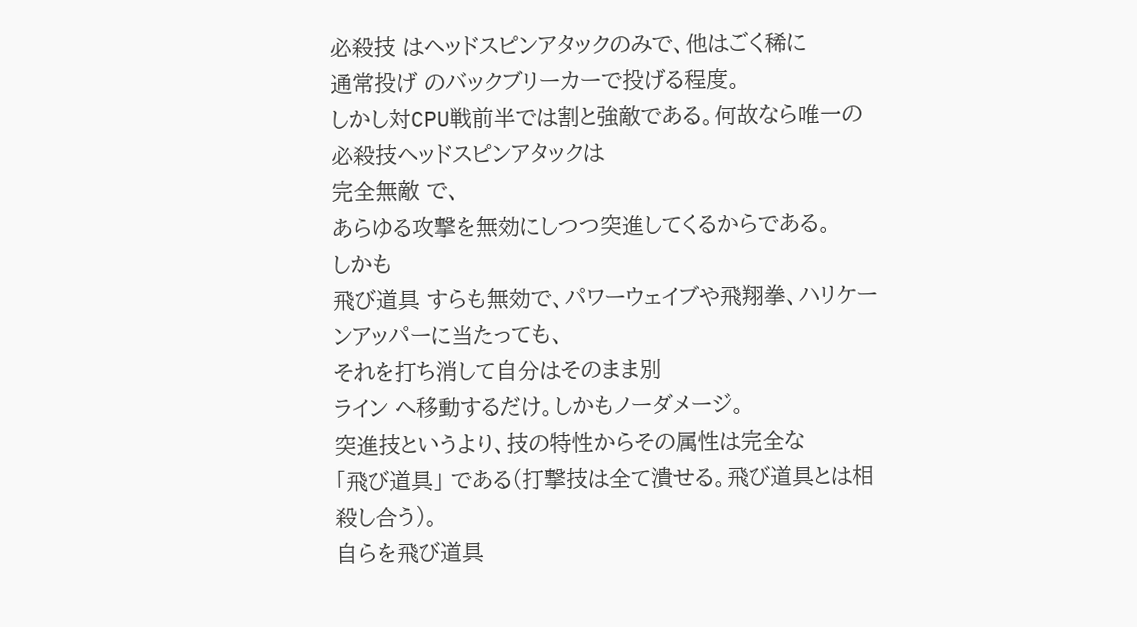必殺技 はヘッドスピンアタックのみで、他はごく稀に
通常投げ のバックブリーカーで投げる程度。
しかし対CPU戦前半では割と強敵である。何故なら唯一の必殺技ヘッドスピンアタックは
完全無敵 で、
あらゆる攻撃を無効にしつつ突進してくるからである。
しかも
飛び道具 すらも無効で、パワーウェイブや飛翔拳、ハリケーンアッパーに当たっても、
それを打ち消して自分はそのまま別
ライン へ移動するだけ。しかもノーダメージ。
突進技というより、技の特性からその属性は完全な
「飛び道具」 である(打撃技は全て潰せる。飛び道具とは相殺し合う)。
自らを飛び道具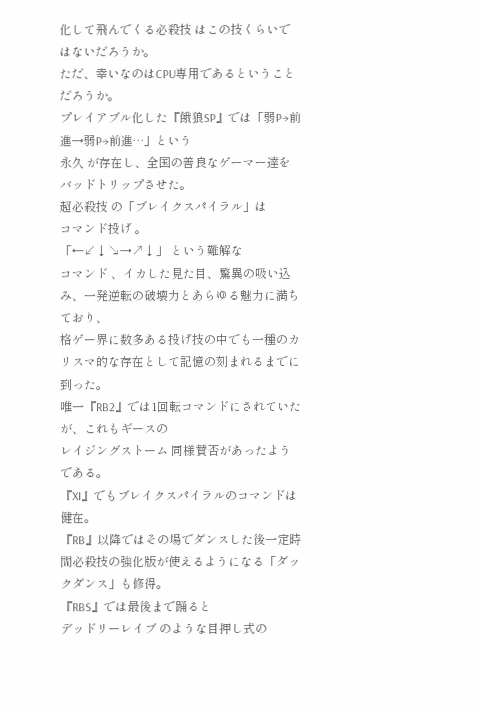化して飛んでくる必殺技 はこの技くらいではないだろうか。
ただ、幸いなのはCPU専用であるということだろうか。
プレイアブル化した『餓狼SP』では「弱P→前進→弱P→前進…」という
永久 が存在し、全国の善良なゲーマー達を
バッドトリップさせた。
超必殺技 の「ブレイクスパイラル」は
コマンド投げ 。
「←↙↓↘→↗↓」 という難解な
コマンド 、イカした見た目、驚異の吸い込み、一発逆転の破壊力とあらゆる魅力に満ちており、
格ゲー界に数多ある投げ技の中でも一種のカリスマ的な存在として記憶の刻まれるまでに到った。
唯一『RB2』では1回転コマンドにされていたが、これもギースの
レイジングストーム 同様賛否があったようである。
『XI』でもブレイクスパイラルのコマンドは健在。
『RB』以降ではその場でダンスした後一定時間必殺技の強化版が使えるようになる「ダックダンス」も修得。
『RBS』では最後まで踊ると
デッドリーレイブ のような目押し式の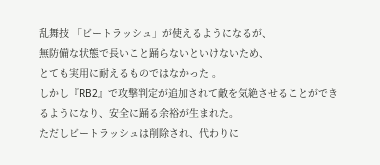乱舞技 「ビートラッシュ」が使えるようになるが、
無防備な状態で長いこと踊らないといけないため、
とても実用に耐えるものではなかった 。
しかし『RB2』で攻撃判定が追加されて敵を気絶させることができるようになり、安全に踊る余裕が生まれた。
ただしビートラッシュは削除され、代わりに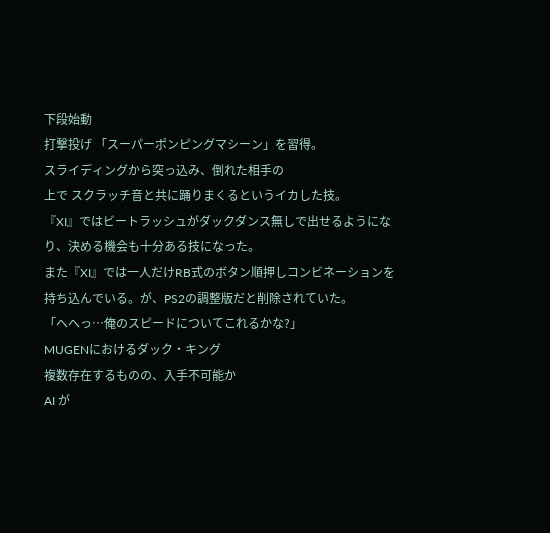下段始動
打撃投げ 「スーパーポンピングマシーン」を習得。
スライディングから突っ込み、倒れた相手の
上で スクラッチ音と共に踊りまくるというイカした技。
『XI』ではビートラッシュがダックダンス無しで出せるようになり、決める機会も十分ある技になった。
また『XI』では一人だけRB式のボタン順押しコンビネーションを持ち込んでいる。が、PS2の調整版だと削除されていた。
「へへっ…俺のスピードについてこれるかな?」
MUGENにおけるダック・キング
複数存在するものの、入手不可能か
AI が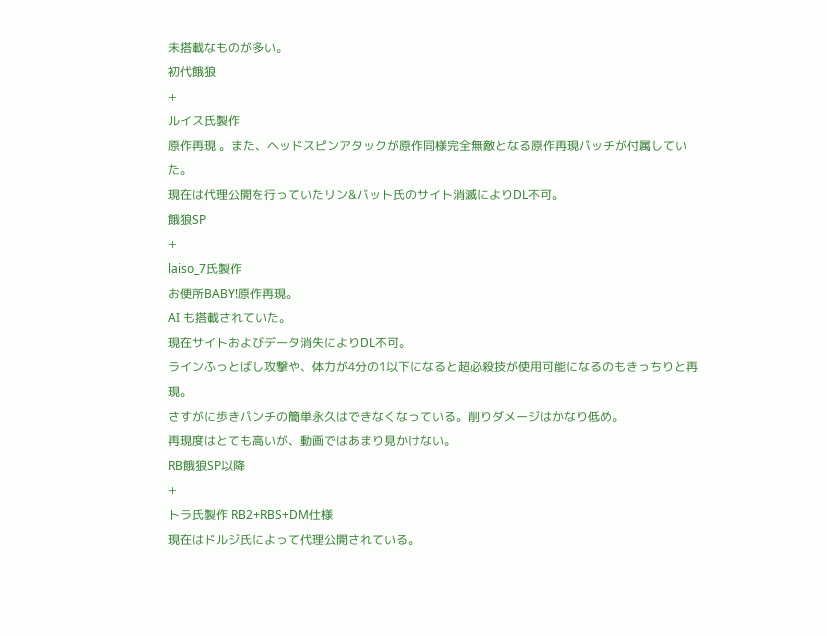未搭載なものが多い。
初代餓狼
+
ルイス氏製作
原作再現 。また、ヘッドスピンアタックが原作同様完全無敵となる原作再現パッチが付属していた。
現在は代理公開を行っていたリン&バット氏のサイト消滅によりDL不可。
餓狼SP
+
laiso_7氏製作
お便所BABY!原作再現。
AI も搭載されていた。
現在サイトおよびデータ消失によりDL不可。
ラインふっとばし攻撃や、体力が4分の1以下になると超必殺技が使用可能になるのもきっちりと再現。
さすがに歩きパンチの簡単永久はできなくなっている。削りダメージはかなり低め。
再現度はとても高いが、動画ではあまり見かけない。
RB餓狼SP以降
+
トラ氏製作 RB2+RBS+DM仕様
現在はドルジ氏によって代理公開されている。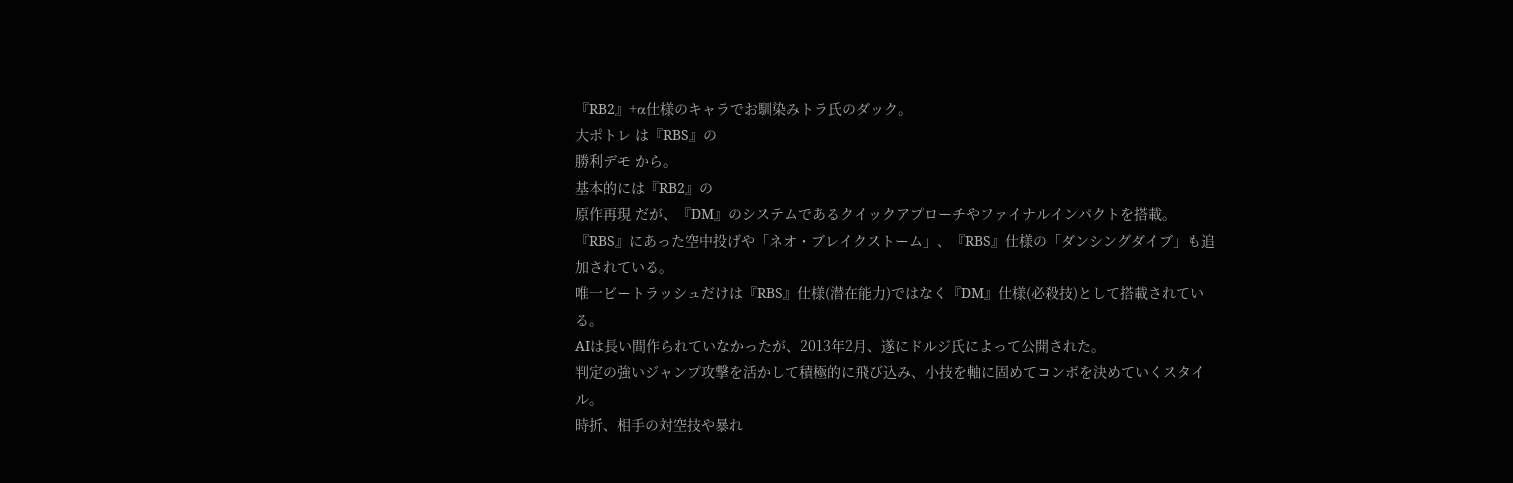『RB2』+α仕様のキャラでお馴染みトラ氏のダック。
大ポトレ は『RBS』の
勝利デモ から。
基本的には『RB2』の
原作再現 だが、『DM』のシステムであるクイックアプローチやファイナルインパクトを搭載。
『RBS』にあった空中投げや「ネオ・ブレイクストーム」、『RBS』仕様の「ダンシングダイブ」も追加されている。
唯一ビートラッシュだけは『RBS』仕様(潜在能力)ではなく『DM』仕様(必殺技)として搭載されている。
AIは長い間作られていなかったが、2013年2月、遂にドルジ氏によって公開された。
判定の強いジャンプ攻撃を活かして積極的に飛び込み、小技を軸に固めてコンボを決めていくスタイル。
時折、相手の対空技や暴れ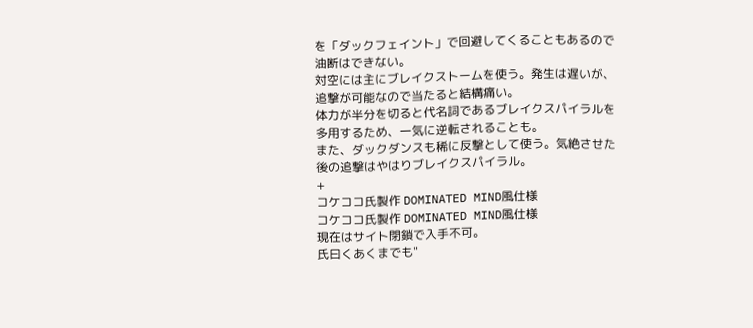を「ダックフェイント」で回避してくることもあるので油断はできない。
対空には主にブレイクストームを使う。発生は遅いが、追撃が可能なので当たると結構痛い。
体力が半分を切ると代名詞であるブレイクスパイラルを多用するため、一気に逆転されることも。
また、ダックダンスも稀に反撃として使う。気絶させた後の追撃はやはりブレイクスパイラル。
+
コケココ氏製作 DOMINATED MIND風仕様
コケココ氏製作 DOMINATED MIND風仕様
現在はサイト閉鎖で入手不可。
氏曰くあくまでも"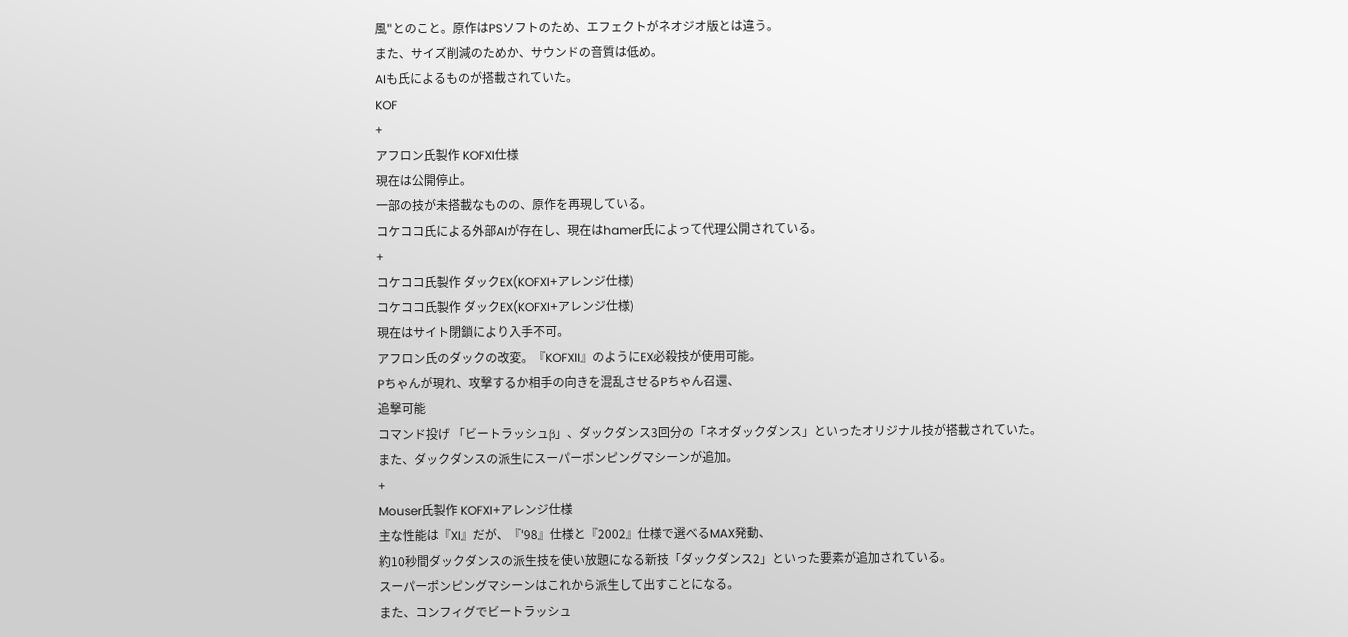風"とのこと。原作はPSソフトのため、エフェクトがネオジオ版とは違う。
また、サイズ削減のためか、サウンドの音質は低め。
AIも氏によるものが搭載されていた。
KOF
+
アフロン氏製作 KOFXI仕様
現在は公開停止。
一部の技が未搭載なものの、原作を再現している。
コケココ氏による外部AIが存在し、現在はhamer氏によって代理公開されている。
+
コケココ氏製作 ダックEX(KOFXI+アレンジ仕様)
コケココ氏製作 ダックEX(KOFXI+アレンジ仕様)
現在はサイト閉鎖により入手不可。
アフロン氏のダックの改変。『KOFXII』のようにEX必殺技が使用可能。
Pちゃんが現れ、攻撃するか相手の向きを混乱させるPちゃん召還、
追撃可能
コマンド投げ 「ビートラッシュβ」、ダックダンス3回分の「ネオダックダンス」といったオリジナル技が搭載されていた。
また、ダックダンスの派生にスーパーポンピングマシーンが追加。
+
Mouser氏製作 KOFXI+アレンジ仕様
主な性能は『XI』だが、『'98』仕様と『2002』仕様で選べるMAX発動、
約10秒間ダックダンスの派生技を使い放題になる新技「ダックダンス2」といった要素が追加されている。
スーパーポンピングマシーンはこれから派生して出すことになる。
また、コンフィグでビートラッシュ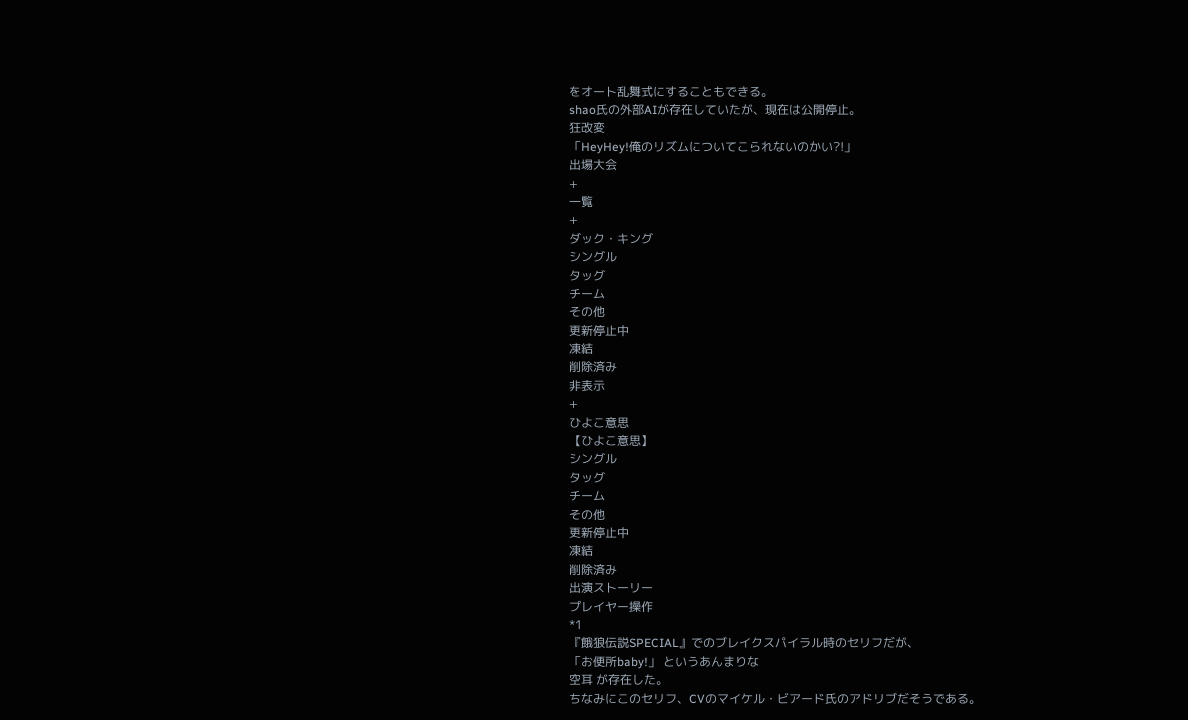をオート乱舞式にすることもできる。
shao氏の外部AIが存在していたが、現在は公開停止。
狂改変
「HeyHey!俺のリズムについてこられないのかい?!」
出場大会
+
一覧
+
ダック・キング
シングル
タッグ
チーム
その他
更新停止中
凍結
削除済み
非表示
+
ひよこ意思
【ひよこ意思】
シングル
タッグ
チーム
その他
更新停止中
凍結
削除済み
出演ストーリー
プレイヤー操作
*1
『餓狼伝説SPECIAL』でのブレイクスパイラル時のセリフだが、
「お便所baby!」 というあんまりな
空耳 が存在した。
ちなみにこのセリフ、CVのマイケル・ビアード氏のアドリブだそうである。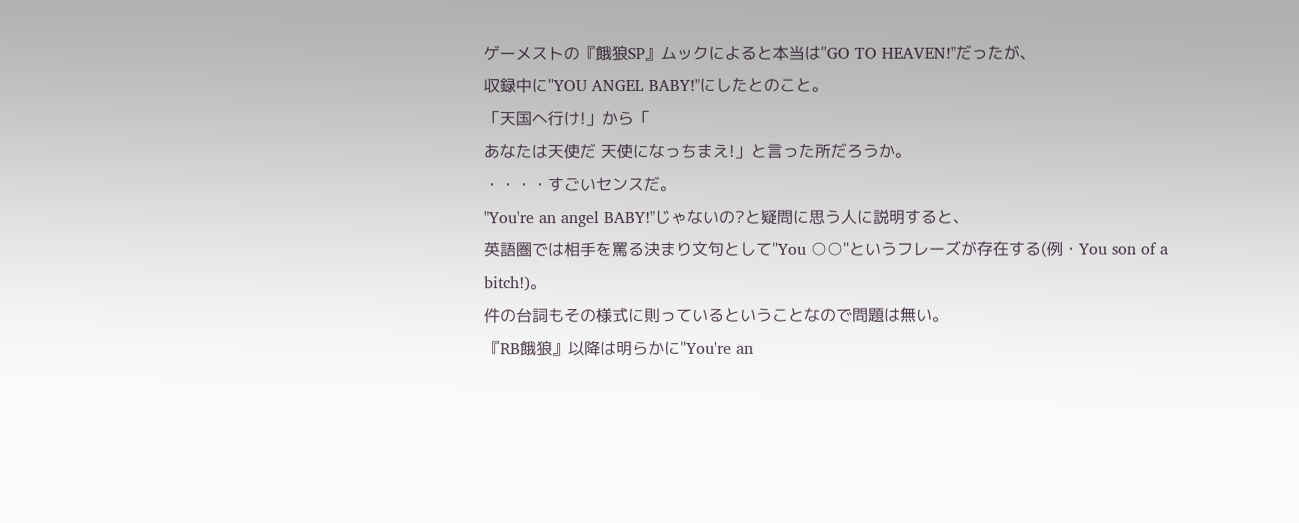ゲーメストの『餓狼SP』ムックによると本当は"GO TO HEAVEN!"だったが、
収録中に"YOU ANGEL BABY!"にしたとのこと。
「天国へ行け!」から「
あなたは天使だ 天使になっちまえ!」と言った所だろうか。
・・・・すごいセンスだ。
"You're an angel BABY!"じゃないの?と疑問に思う人に説明すると、
英語圏では相手を罵る決まり文句として"You ○○"というフレーズが存在する(例・You son of a bitch!)。
件の台詞もその様式に則っているということなので問題は無い。
『RB餓狼』以降は明らかに"You're an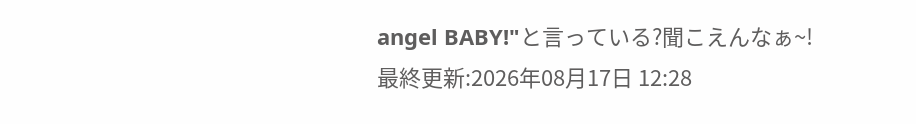angel BABY!"と言っている?聞こえんなぁ~!
最終更新:2026年08月17日 12:28